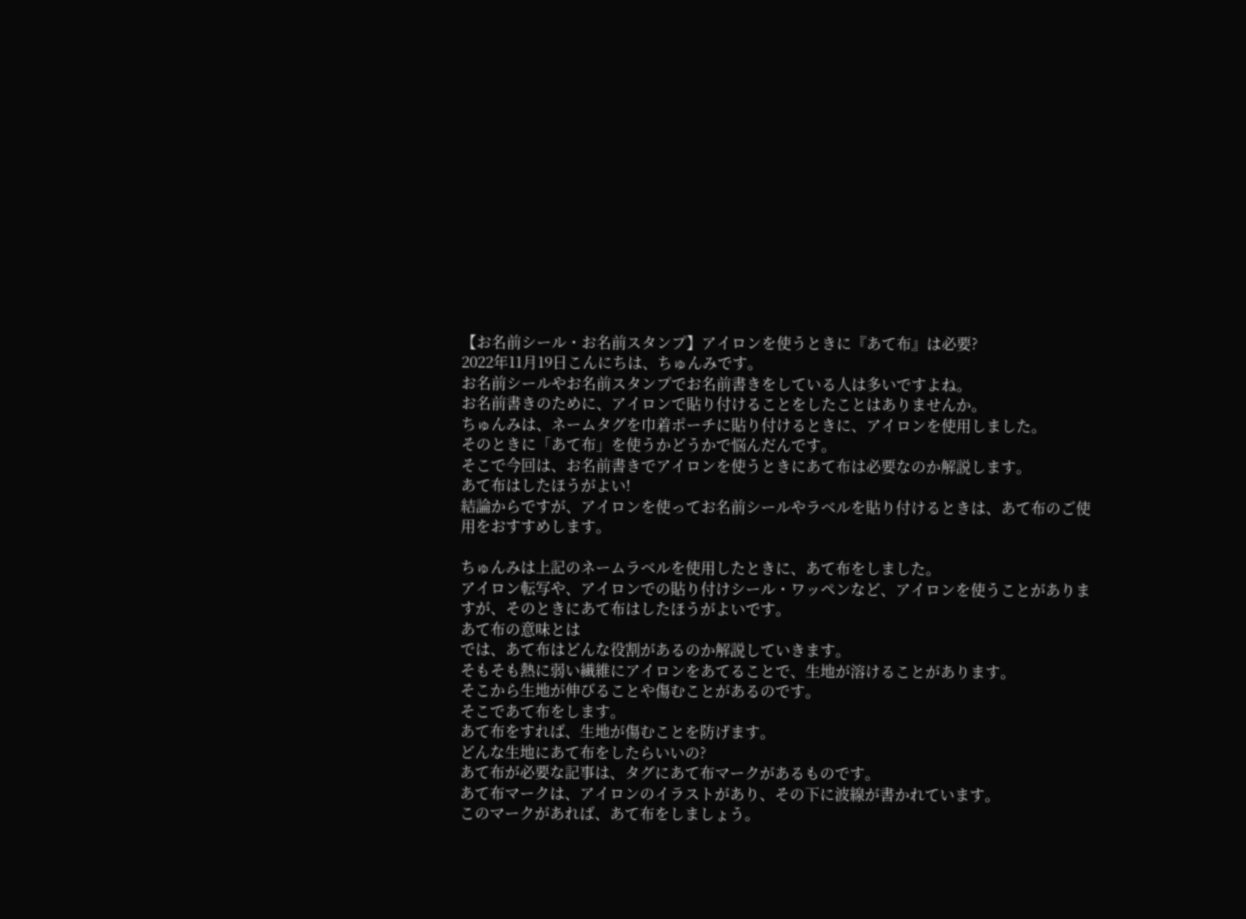【お名前シール・お名前スタンプ】アイロンを使うときに『あて布』は必要?
2022年11月19日こんにちは、ちゅんみです。
お名前シールやお名前スタンプでお名前書きをしている人は多いですよね。
お名前書きのために、アイロンで貼り付けることをしたことはありませんか。
ちゅんみは、ネームタグを巾着ポーチに貼り付けるときに、アイロンを使用しました。
そのときに「あて布」を使うかどうかで悩んだんです。
そこで今回は、お名前書きでアイロンを使うときにあて布は必要なのか解説します。
あて布はしたほうがよい!
結論からですが、アイロンを使ってお名前シールやラベルを貼り付けるときは、あて布のご使用をおすすめします。

ちゅんみは上記のネームラベルを使用したときに、あて布をしました。
アイロン転写や、アイロンでの貼り付けシール・ワッペンなど、アイロンを使うことがありますが、そのときにあて布はしたほうがよいです。
あて布の意味とは
では、あて布はどんな役割があるのか解説していきます。
そもそも熱に弱い繊維にアイロンをあてることで、生地が溶けることがあります。
そこから生地が伸びることや傷むことがあるのです。
そこであて布をします。
あて布をすれば、生地が傷むことを防げます。
どんな生地にあて布をしたらいいの?
あて布が必要な記事は、タグにあて布マークがあるものです。
あて布マークは、アイロンのイラストがあり、その下に波線が書かれています。
このマークがあれば、あて布をしましょう。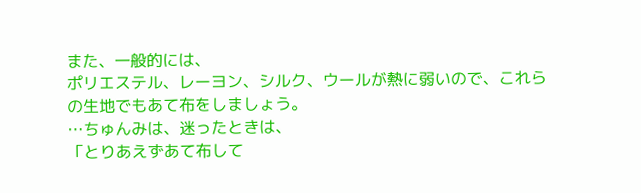また、一般的には、
ポリエステル、レーヨン、シルク、ウールが熱に弱いので、これらの生地でもあて布をしましょう。
…ちゅんみは、迷ったときは、
「とりあえずあて布して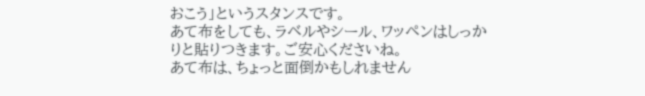おこう」というスタンスです。
あて布をしても、ラベルやシール、ワッペンはしっかりと貼りつきます。ご安心くださいね。
あて布は、ちょっと面倒かもしれません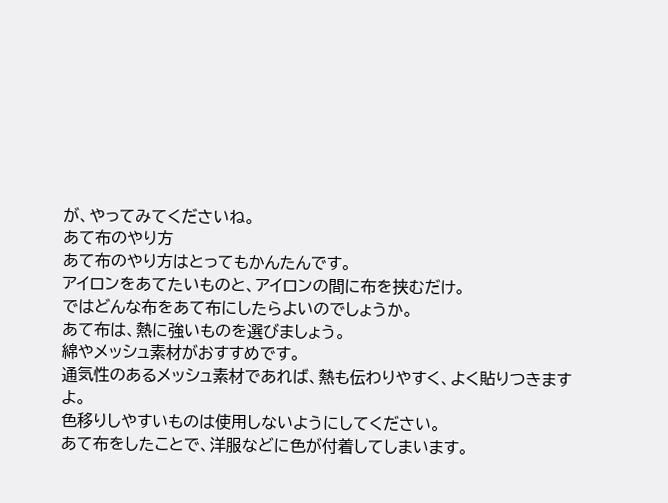が、やってみてくださいね。
あて布のやり方
あて布のやり方はとってもかんたんです。
アイロンをあてたいものと、アイロンの間に布を挟むだけ。
ではどんな布をあて布にしたらよいのでしょうか。
あて布は、熱に強いものを選びましょう。
綿やメッシュ素材がおすすめです。
通気性のあるメッシュ素材であれば、熱も伝わりやすく、よく貼りつきますよ。
色移りしやすいものは使用しないようにしてください。
あて布をしたことで、洋服などに色が付着してしまいます。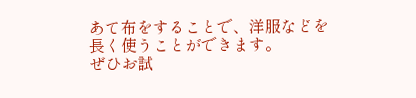あて布をすることで、洋服などを長く使うことができます。
ぜひお試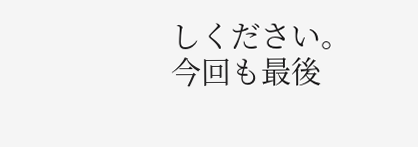しください。
今回も最後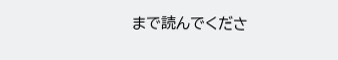まで読んでくださ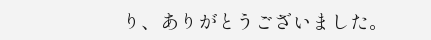り、ありがとうございました。